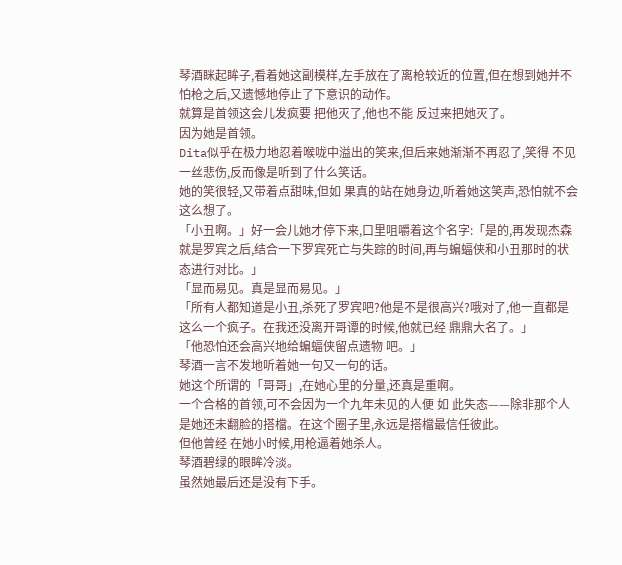琴酒眯起眸子,看着她这副模样,左手放在了离枪较近的位置,但在想到她并不怕枪之后,又遗憾地停止了下意识的动作。
就算是首领这会儿发疯要 把他灭了,他也不能 反过来把她灭了。
因为她是首领。
Dita似乎在极力地忍着喉咙中溢出的笑来,但后来她渐渐不再忍了,笑得 不见一丝悲伤,反而像是听到了什么笑话。
她的笑很轻,又带着点甜味,但如 果真的站在她身边,听着她这笑声,恐怕就不会这么想了。
「小丑啊。」好一会儿她才停下来,口里咀嚼着这个名字:「是的,再发现杰森就是罗宾之后,结合一下罗宾死亡与失踪的时间,再与蝙蝠侠和小丑那时的状态进行对比。」
「显而易见。真是显而易见。」
「所有人都知道是小丑,杀死了罗宾吧?他是不是很高兴?哦对了,他一直都是这么一个疯子。在我还没离开哥谭的时候,他就已经 鼎鼎大名了。」
「他恐怕还会高兴地给蝙蝠侠留点遗物 吧。」
琴酒一言不发地听着她一句又一句的话。
她这个所谓的「哥哥」,在她心里的分量,还真是重啊。
一个合格的首领,可不会因为一个九年未见的人便 如 此失态——除非那个人是她还未翻脸的搭檔。在这个圈子里,永远是搭檔最信任彼此。
但他曾经 在她小时候,用枪逼着她杀人。
琴酒碧绿的眼眸冷淡。
虽然她最后还是没有下手。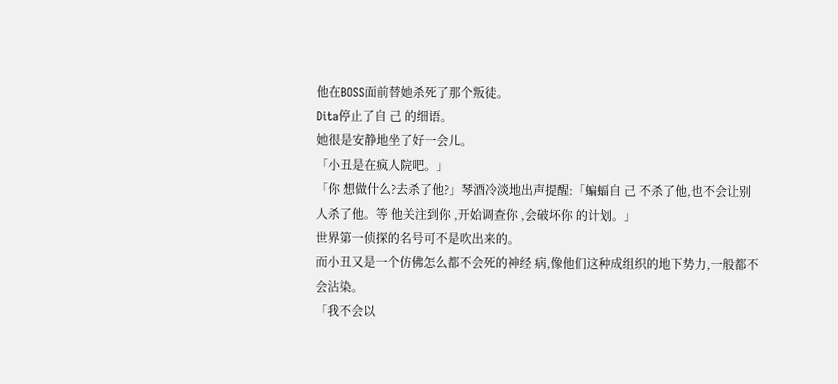他在BOSS面前替她杀死了那个叛徒。
Dita停止了自 己 的细语。
她很是安静地坐了好一会儿。
「小丑是在疯人院吧。」
「你 想做什么?去杀了他?」琴酒冷淡地出声提醒:「蝙蝠自 己 不杀了他,也不会让别人杀了他。等 他关注到你 ,开始调查你 ,会破坏你 的计划。」
世界第一侦探的名号可不是吹出来的。
而小丑又是一个仿佛怎么都不会死的神经 病,像他们这种成组织的地下势力,一般都不会沾染。
「我不会以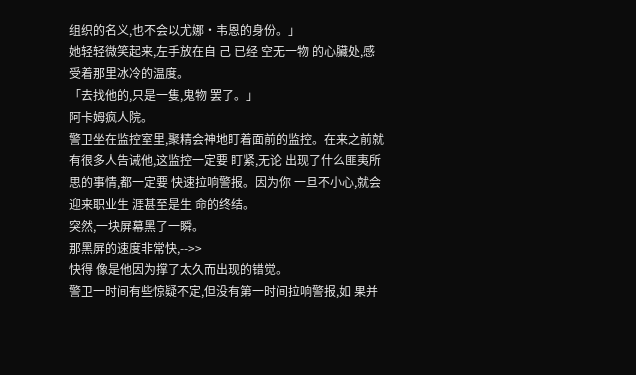组织的名义,也不会以尤娜•韦恩的身份。」
她轻轻微笑起来,左手放在自 己 已经 空无一物 的心臟处,感 受着那里冰冷的温度。
「去找他的,只是一隻,鬼物 罢了。」
阿卡姆疯人院。
警卫坐在监控室里,聚精会神地盯着面前的监控。在来之前就有很多人告诫他,这监控一定要 盯紧,无论 出现了什么匪夷所思的事情,都一定要 快速拉响警报。因为你 一旦不小心,就会迎来职业生 涯甚至是生 命的终结。
突然,一块屏幕黑了一瞬。
那黑屏的速度非常快,-->>
快得 像是他因为撑了太久而出现的错觉。
警卫一时间有些惊疑不定,但没有第一时间拉响警报,如 果并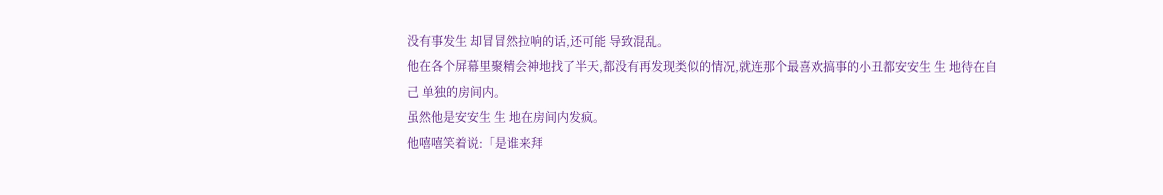没有事发生 却冒冒然拉响的话,还可能 导致混乱。
他在各个屏幕里聚精会神地找了半天,都没有再发现类似的情况,就连那个最喜欢搞事的小丑都安安生 生 地待在自 己 单独的房间内。
虽然他是安安生 生 地在房间内发疯。
他嘻嘻笑着说:「是谁来拜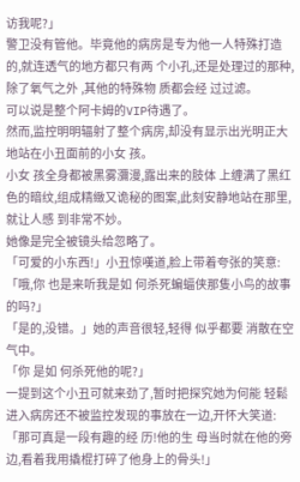访我呢?」
警卫没有管他。毕竟他的病房是专为他一人特殊打造的,就连透气的地方都只有两 个小孔,还是处理过的那种,除了氧气之外 ,其他的特殊物 质都会经 过过滤。
可以说是整个阿卡姆的VIP待遇了。
然而,监控明明辐射了整个病房,却没有显示出光明正大地站在小丑面前的小女 孩。
小女 孩全身都被黑雾瀰漫,露出来的肢体 上缠满了黑红色的暗纹,组成精緻又诡秘的图案,此刻安静地站在那里,就让人感 到非常不妙。
她像是完全被镜头给忽略了。
「可爱的小东西!」小丑惊嘆道,脸上带着夸张的笑意:「哦,你 也是来听我是如 何杀死蝙蝠侠那隻小鸟的故事的吗?」
「是的,没错。」她的声音很轻,轻得 似乎都要 消散在空气中。
「你 是如 何杀死他的呢?」
一提到这个小丑可就来劲了,暂时把探究她为何能 轻鬆进入病房还不被监控发现的事放在一边,开怀大笑道:「那可真是一段有趣的经 历!他的生 母当时就在他的旁边,看着我用撬棍打碎了他身上的骨头!」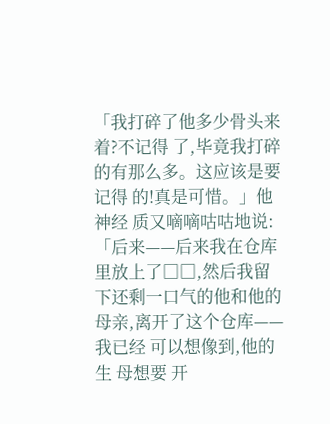「我打碎了他多少骨头来着?不记得 了,毕竟我打碎的有那么多。这应该是要 记得 的!真是可惜。」他神经 质又嘀嘀咕咕地说:「后来——后来我在仓库里放上了□□,然后我留下还剩一口气的他和他的母亲,离开了这个仓库——我已经 可以想像到,他的生 母想要 开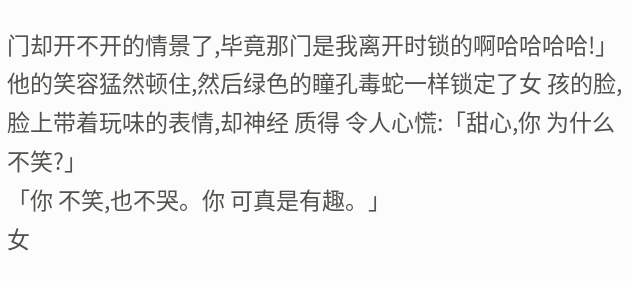门却开不开的情景了,毕竟那门是我离开时锁的啊哈哈哈哈!」
他的笑容猛然顿住,然后绿色的瞳孔毒蛇一样锁定了女 孩的脸,脸上带着玩味的表情,却神经 质得 令人心慌:「甜心,你 为什么不笑?」
「你 不笑,也不哭。你 可真是有趣。」
女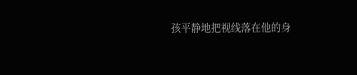孩平静地把视线落在他的身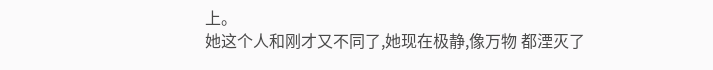上。
她这个人和刚才又不同了,她现在极静,像万物 都湮灭了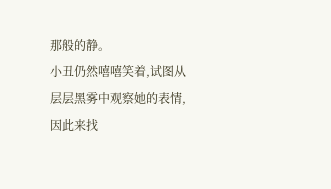那般的静。
小丑仍然嘻嘻笑着,试图从层层黑雾中观察她的表情,因此来找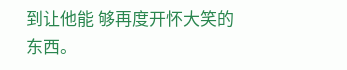到让他能 够再度开怀大笑的东西。